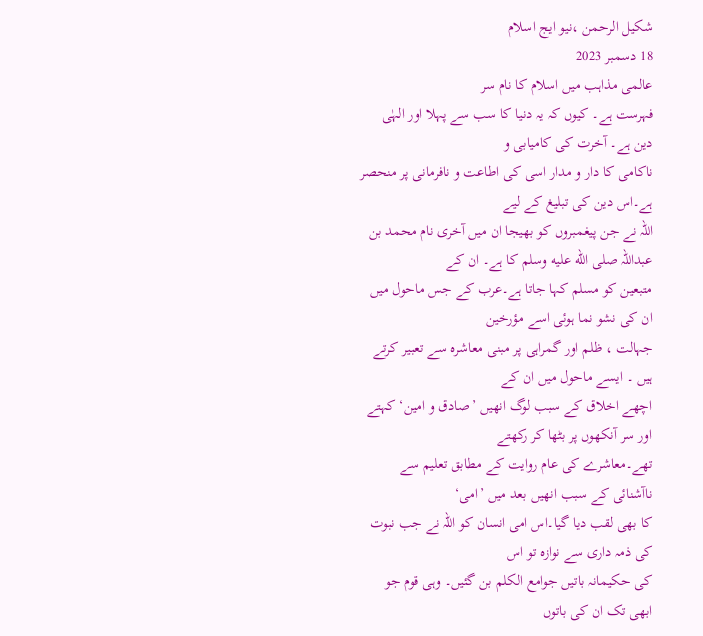شکیل الرحمن ،نیو ایج اسلام
18 دسمبر 2023
عالمی مذاہب میں اسلام کا نام سر
فہرست ہے۔ کیوں کہ یہ دنیا کا سب سے پہلا اور الہٰی دین ہے۔ آخرت کی کامیابی و
ناکامی کا دار و مدار اسی کی اطاعت و نافرمانی پر منحصر ہے۔اس دین کی تبلیغ کے لیے
اللہ نے جن پیغمبروں کو بھیجا ان میں آخری نام محمد بن عبداللہ صلى الله عليه وسلم کا ہے۔ ان کے
متبعین کو مسلم کہا جاتا ہے۔عرب کے جس ماحول میں ان کی نشو نما ہوئی اسے مؤرخین
جہالت ، ظلم اور گمراہی پر مبنی معاشرہ سے تعبیر کرتے ہیں ۔ ایسے ماحول میں ان کے
اچھے اخلاق کے سبب لوگ انھیں ’صادق و امین‘ کہتے اور سر آنکھوں پر بٹھا کر رکھتے
تھے۔معاشرے کی عام روایت کے مطابق تعلیم سے ناآشنائی کے سبب انھیں بعد میں ’امی‘
کا بھی لقب دیا گیا۔اس امی انسان کو اللہ نے جب نبوت کی ذمہ داری سے نوازہ تو اس
کی حکیمانہ باتیں جوامع الکلم بن گئیں۔ وہی قوم جو ابھی تک ان کی باتوں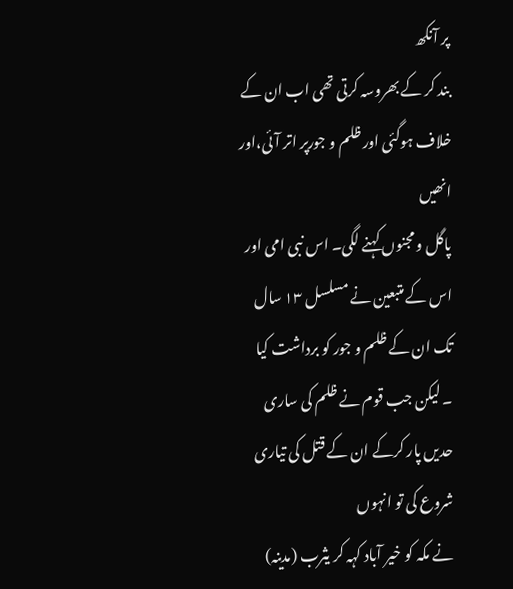پر آنکھ
بند کر کے بھروسہ کرتی تھی اب ان کے خلاف ہوگئی اور ظلم و جورپر اتر آئی،اور انھیں
پاگل و مجنوں کہنے لگی۔ اس نبی امی اور اس کے متبعین نے مسلسل ۱۳ سال تک ان کے ظلم و جور کو برداشت کیا
۔ لیکن جب قوم نے ظلم کی ساری حدیں پار کرکے ان کے قتل کی تیاری شروع کی تو انہوں
نے مکہ کو خیر آباد کہہ کر یثرب (مدینہ)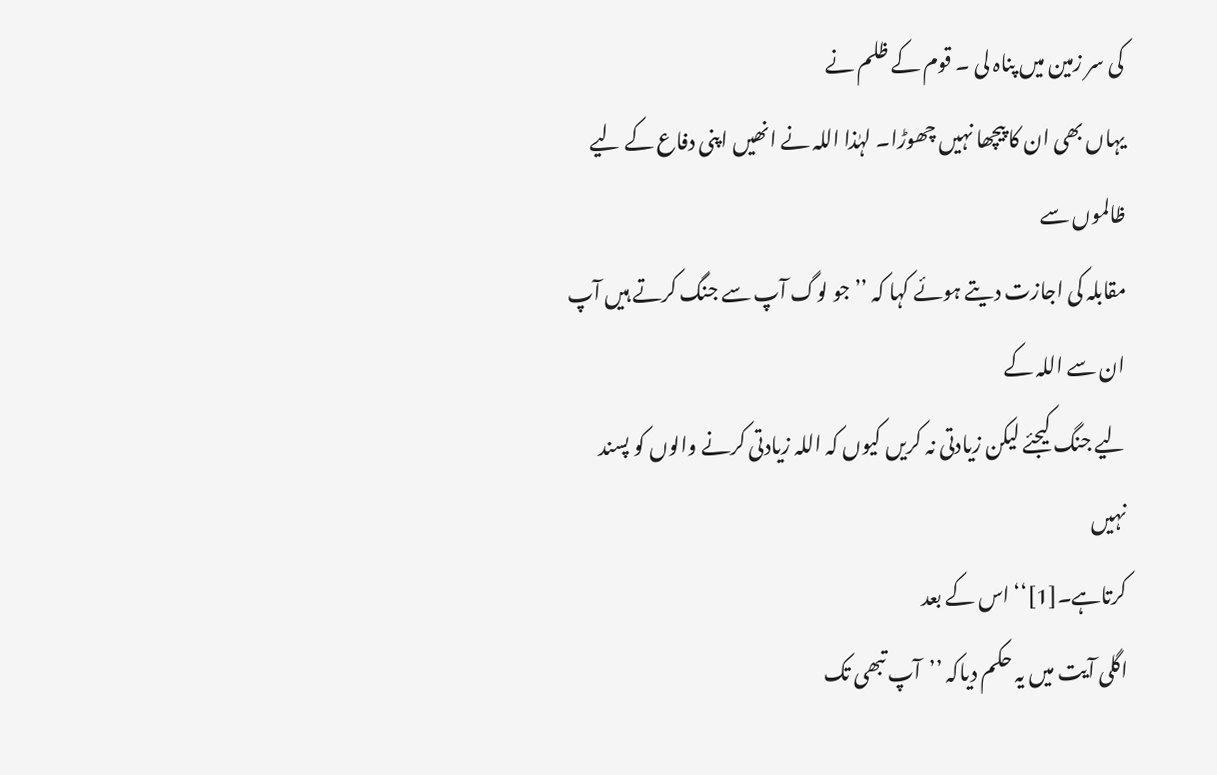کی سر زمین میں پناہ لی ۔ قوم کے ظلم نے
یہاں بھی ان کا پیچھا نہیں چھوڑا۔ لہٰذا اللہ نے انھیں اپنی دفاع کے لیے ظالموں سے
مقابلہ کی اجازت دیتے ہوئے کہا کہ ’’ جو لوگ آپ سے جنگ کرتے ہیں آپ ان سے اللہ کے
لیے جنگ کیجئے لیکن زیادتی نہ کریں کیوں کہ اللہ زیادتی کرنے والوں کو پسند نہیں
کرتاہے۔[1]‘‘ اس کے بعد
اگلی آیت میں یہ حکم دیاکہ ’’آپ تبھی تک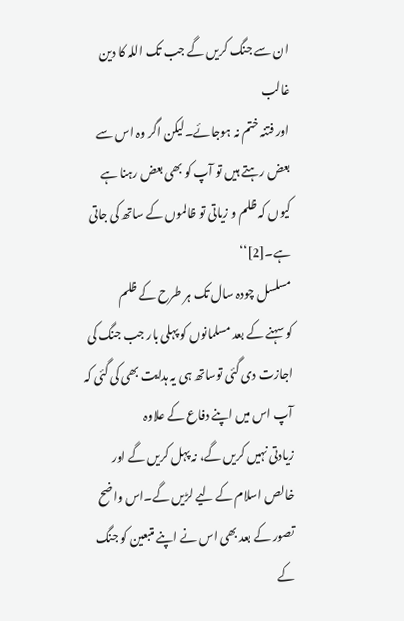ان سے جنگ کریں گے جب تک اللہ کا دین غالب
اور فتنہ ختم نہ ہوجائے۔لیکن اگر وہ اس سے بعض رہتے ہیں تو آپ کو بھی بعض رہنا ہے
کیوں کہ ظلم و زیاتی تو ظالموں کے ساتھ کی جاتی ہے۔[2]‘‘
مسلسل چودہ سال تک ہر طرح کے ظلم
کو سہنے کے بعد مسلمانوں کو پہلی بار جب جنگ کی اجازت دی گئی توساتھ ہی یہ ہدایت بھی کی گئی کہ آپ اس میں اپنے دفاع کے علاوہ
زیادتی نہیں کریں گے، نہ پہل کریں گے اور
خالص اسلام کے لیے لڑیں گے۔اس واضح تصور کے بعد بھی اس نے اپنے متبعین کو جنگ کے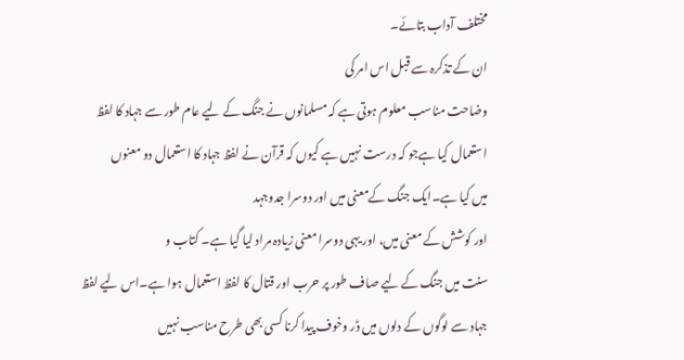مختلف آداب بتائے۔
ان کے تذکرہ سے قبل اس امر کی
وضاحت مناسب معلوم ہوتی ہے کہ مسلمانوں نے جنگ کے لیے عام طور سے جہاد کا لفظ
استعمال کیا ہےجو کہ درست نہیں ہے کیوں کہ قرآن نے لفظ جہاد کا استعمال دو معنوں
میں کیا ہے۔ایک جنگ کےمعنی میں اور دوسرا جدوجہد
اور کوشش کے معنی میں، اور یہی دوسرا معنی زیادہ مراد لیا گیا ہے۔ کتاب و
سنت میں جنگ کے لیے صاف طور پر حرب اور قتال کا لفظ استعمال ہوا ہے۔اس لیے لفظ
جہاد سے لوگوں کے دلوں میں ڈر وخوف پیدا کرنا کسی بھی طرح مناسب نہیں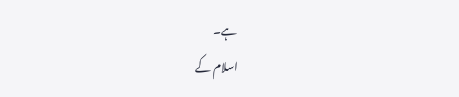ہے۔
اسلام کے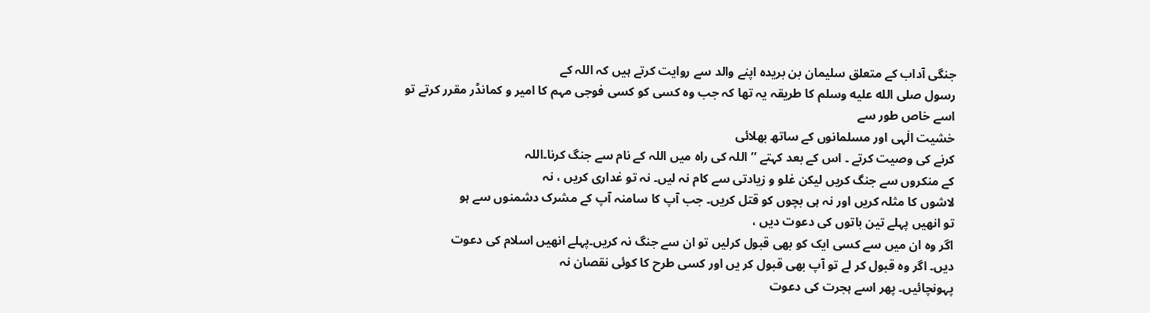جنگی آداب کے متعلق سلیمان بن بریدہ اپنے والد سے روایت کرتے ہیں کہ اللہ کے
رسول صلى الله عليه وسلم کا طریقہ یہ تھا کہ جب وہ کسی کو کسی فوجی مہم کا امیر و کمانڈر مقرر کرتے تو اسے خاص طور سے
خشیت الٰہی اور مسلمانوں کے ساتھ بھلائی
کرنے کی وصیت کرتے ۔ اس کے بعد کہتے ’’ اللہ کی راہ میں اللہ کے نام سے جنگ کرنا۔اللہ
کے منکروں سے جنگ کریں لیکن غلو و زیادتی سے کام نہ لیں۔ نہ تو غداری کریں ، نہ
لاشوں کا مثلہ کریں اور نہ ہی بچوں کو قتل کریں۔ جب آپ کا سامنہ آپ کے مشرک دشمنوں سے ہو
تو انھیں پہلے تین باتوں کی دعوت دیں ،
اگر وہ ان میں سے کسی ایک کو بھی قبول کرلیں تو ان سے جنگ نہ کریں۔پہلے انھیں اسلام کی دعوت
دیں۔ اگر وہ قبول کر لے تو آپ بھی قبول کر یں اور کسی طرح کا کوئی نقصان نہ
پہونچائیں۔ پھر اسے ہجرت کی دعوت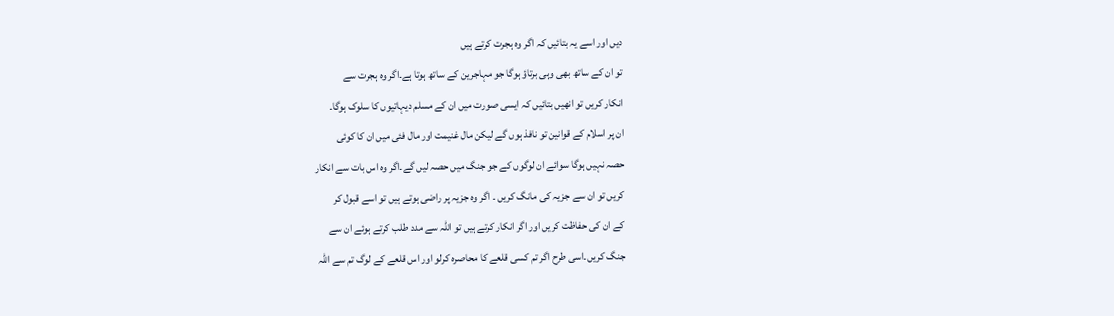دیں اور اسے یہ بتائیں کہ اگر وہ ہجرت کرتے ہیں
تو ان کے ساتھ بھی وہی برتاؤ ہوگا جو مہاجرین کے ساتھ ہوتا ہے۔اگر وہ ہجرت سے
انکار کریں تو انھیں بتائیں کہ ایسی صورت میں ان کے مسلم دیہاتیوں کا سلوک ہوگا۔
ان پر اسلام کے قوانین تو نافذ ہوں گے لیکن مال غنیمت اور مال فئی میں ان کا کوئی
حصہ نہیں ہوگا سوائے ان لوگوں کے جو جنگ میں حصہ لیں گے۔اگر وہ اس بات سے انکار
کریں تو ان سے جزیہ کی مانگ کریں ۔ اگر وہ جزیہ پر راضی ہوتے ہیں تو اسے قبول کر
کے ان کی حفاظت کریں اور اگر انکار کرتے ہیں تو اللہ سے مدد طلب کرتے ہوئے ان سے
جنگ کریں۔اسی طرح اگر تم کسی قلعے کا محاصرہ کرلو اور اس قلعے کے لوگ تم سے اللہ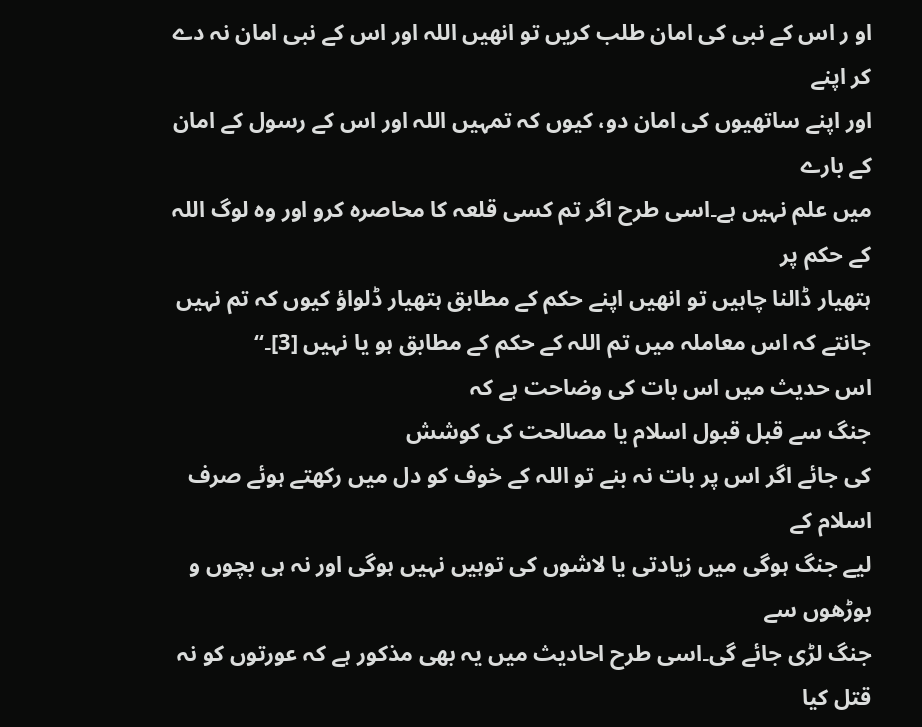او ر اس کے نبی کی امان طلب کریں تو انھیں اللہ اور اس کے نبی امان نہ دے کر اپنے
اور اپنے ساتھیوں کی امان دو، کیوں کہ تمہیں اللہ اور اس کے رسول کے امان کے بارے
میں علم نہیں ہے۔اسی طرح اگر تم کسی قلعہ کا محاصرہ کرو اور وہ لوگ اللہ کے حکم پر
ہتھیار ڈالنا چاہیں تو انھیں اپنے حکم کے مطابق ہتھیار ڈلواؤ کیوں کہ تم نہیں
جانتے کہ اس معاملہ میں تم اللہ کے حکم کے مطابق ہو یا نہیں [3]۔‘‘
اس حدیث میں اس بات کی وضاحت ہے کہ
جنگ سے قبل قبول اسلام یا مصالحت کی کوشش
کی جائے اگر اس پر بات نہ بنے تو اللہ کے خوف کو دل میں رکھتے ہوئے صرف اسلام کے
لیے جنگ ہوگی میں زیادتی یا لاشوں کی توہیں نہیں ہوگی اور نہ ہی بچوں و بوڑھوں سے
جنگ لڑی جائے گی۔اسی طرح احادیث میں یہ بھی مذکور ہے کہ عورتوں کو نہ قتل کیا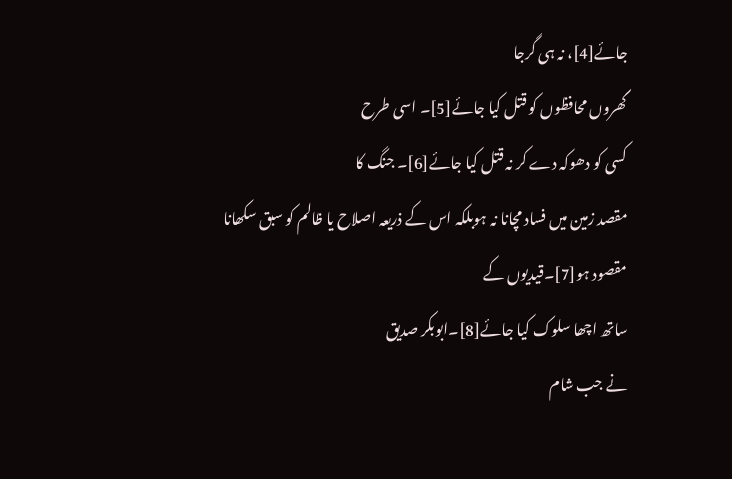جائے[4]، نہ ہی گرجا
گھروں محافظوں کو قتل کیا جائے[5]۔ اسی طرح
کسی کو دھوکہ دے کر نہ قتل کیا جائے[6]۔ جنگ کا
مقصد زمین میں فساد مچانا نہ ہوبلکہ اس کے ذریعہ اصلاح یا ظالم کو سبق سکھانا
مقصود ہو[7]۔قیدیوں کے
ساتھ اچھا سلوک کیا جائے[8]۔ابوبکر صدیق
نے جب شام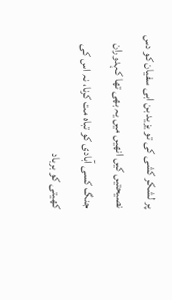پر لشکر کشی کی تو یزید بن ابی سفیان کو دس نصیحتیں کیں انھیں میں یہ بھی تھا کہدوران
جنگ کسی آبادی کو تباہ مت کرنا، نہ اس کی کھیتی کو برباد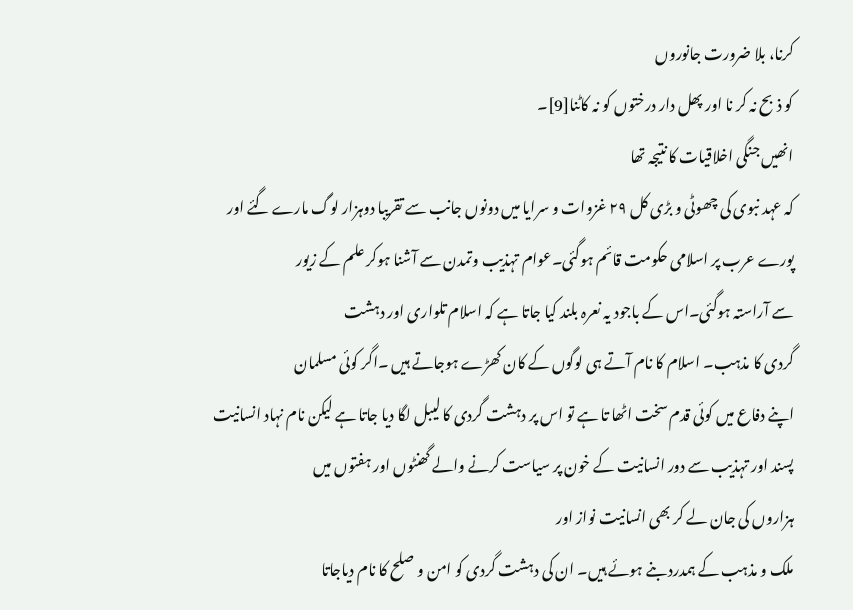کرنا، بلا ضرورت جانوروں
کو ذبح نہ کر نا اور پھل دار درختوں کو نہ کاٹنا[9]۔
انھیں جنگی اخلاقیات کا نتیجہ تھا
کہ عہد نبوی کی چھوٹی و بڑی کل ۲۹ غزوات و سرایا میں دونوں جانب سے تقریبا دوہزار لوگ مارے گئے اور
پورے عرب پر اسلامی حکومت قائم ہوگئی۔عوام تہذیب وتمدن سے آشنا ہوکر علم کے زیور
سے آراستہ ہوگئی۔اس کے باجود یہ نعرہ بلند کیا جاتا ہے کہ اسلام تلواری اور دہشت
گردی کا مذہب۔ اسلام کا نام آتے ہی لوگوں کے کان کھڑے ہوجاتے ہیں ۔اگر کوئی مسلمان
اپنے دفاع میں کوئی قدم سخت اٹھا تا ہے تو اس پر دہشت گردی کا لیبل لگا دیا جاتا ہے لیکن نام نہاد انسانیت
پسند اور تہذیب سے دور انسانیت کے خون پر سیاست کرنے والے گھنٹوں اور ہفتوں میں
ہزاروں کی جان لے کر بھی انسانیت نواز اور
ملک و مذہب کے ہمدرد بنے ہوئے ہیں۔ ان کی دہشت گردی کو امن و صلح کا نام دیاجاتا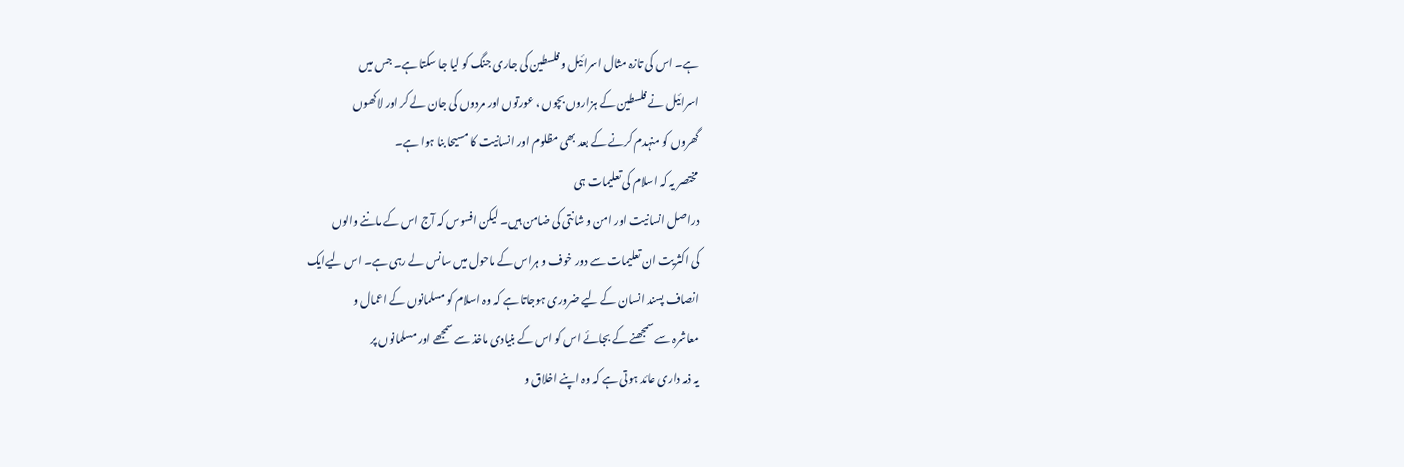ہے۔ اس کی تازہ مثال اسرائیل و فلسطین کی جاری جنگ کو لیا جا سکتا ہے۔ جس میں
اسرائیل نے فلسطین کے ہزاروں بچوں ، عورتوں اور مردوں کی جان لے کر اور لاکھوں
گھروں کو منہدم کرنے کے بعد بھی مظلوم اور انسانیت کا مسیحا بنا ہوا ہے۔
مختصر یہ کہ اسلام کی تعلیمات ہی
دراصل انسانیت اور امن و شانتی کی ضامن ہیں۔ لیکن افسوس کہ آج اس کے ماننے والوں
کی اکثریت ان تعلیمات سے دور خوف و ہراس کے ماحول میں سانس لے رہی ہے۔ اس لیےایک
انصاف پسند انسان کے لیے ضروری ہوجاتا ہے کہ وہ اسلام کو مسلمانوں کے اعمال و
معاشرہ سے سمجھنے کے بجائے اس کو اس کے بنیادی ماخذ سے سمجھے اور مسلمانوں پر
یہ ذمہ داری عائد ہوتی ہے کہ وہ اپنے اخلاق و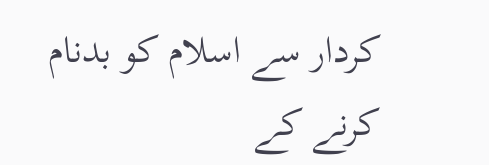کردار سے اسلام کو بدنام کرنے کے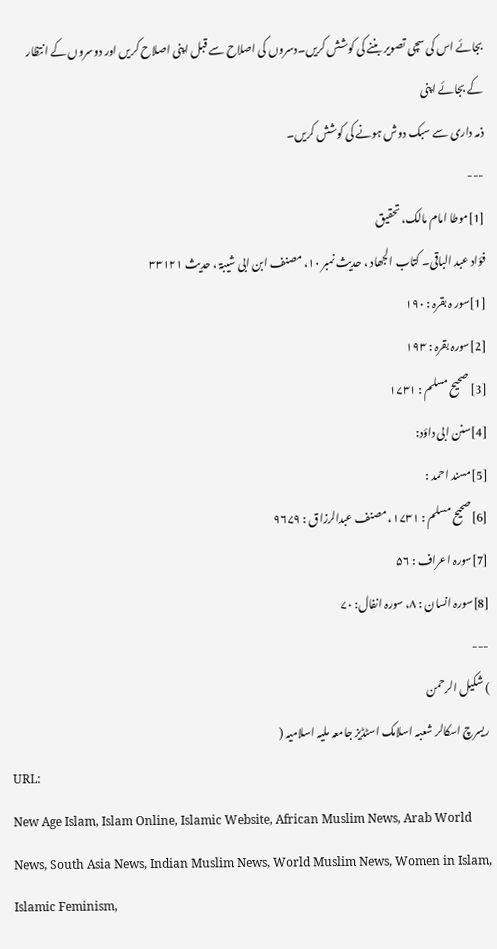بجائے اس کی سچی تصویر بننے کی کوشش کریں۔دسروں کی اصلاح سے قبل اپنی اصلاح کریں اور دوسروں کے انتظار کے بجائے اپنی
ذمہ داری سے سبک دوش ہونے کی کوشش کریں۔
---
[1]موطا امام مالک، تحقیق
فؤاد عبد الباقی۔ کتاب الجھاد ، حدیث نمبر ۱۰، مصنف ابن ابی شیبۃ ، حدیث ۳۳۱۲۱
[1]سور ہ بقرہ : ۱۹۰
[2]سورہ بقرہ : ۱۹۳
[3] صحیح مسلم : ۱۷۳۱
[4]سنن ابی داؤد:
[5]مسند احمد :
[6]صحیح مسلم : ۱۷۳۱، مصنف عبدالرزاق : ۹۶۷۹
[7]سورہ اعراف : ۵۶
[8]سورہ انسان : ۸، سورہ انفال: ۷۰
---
) شکیل الرحمن
ریسرچ اسکالر شعبہ اسلامک اسٹڈیز جامعہ ملیہ اسلامیہ (
URL:
New Age Islam, Islam Online, Islamic Website, African Muslim News, Arab World News, South Asia News, Indian Muslim News, World Muslim News, Women in Islam, Islamic Feminism,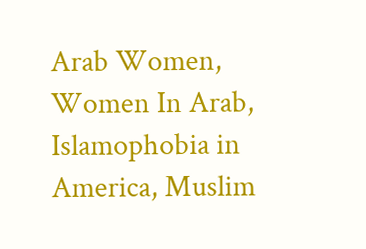Arab Women, Women In Arab, Islamophobia in America, Muslim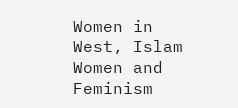Women in West, Islam Women and Feminism